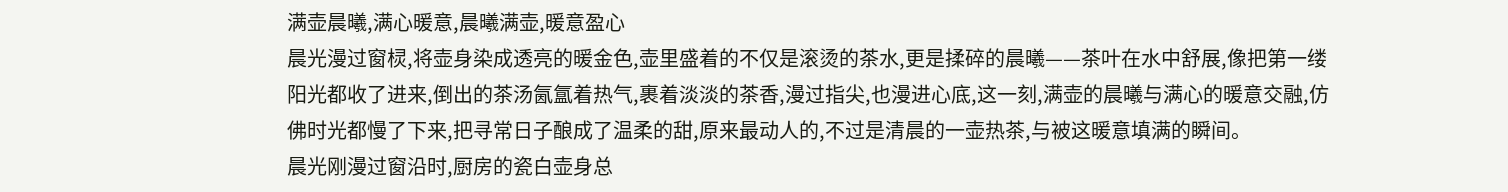满壶晨曦,满心暖意,晨曦满壶,暖意盈心
晨光漫过窗棂,将壶身染成透亮的暖金色,壶里盛着的不仅是滚烫的茶水,更是揉碎的晨曦——茶叶在水中舒展,像把第一缕阳光都收了进来,倒出的茶汤氤氲着热气,裹着淡淡的茶香,漫过指尖,也漫进心底,这一刻,满壶的晨曦与满心的暖意交融,仿佛时光都慢了下来,把寻常日子酿成了温柔的甜,原来最动人的,不过是清晨的一壶热茶,与被这暖意填满的瞬间。
晨光刚漫过窗沿时,厨房的瓷白壶身总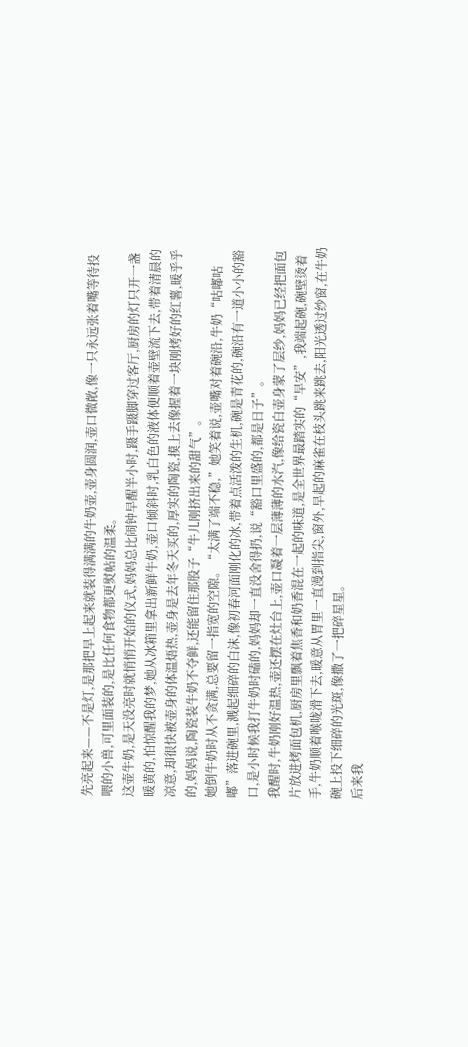先亮起来——不是灯,是那把早上起来就装得满满的牛奶壶,壶身圆润,壶口微敞,像一只永远张着嘴等待投喂的小兽,可里面装的,是比任何食物都更熨帖的温柔。
这壶牛奶,是天没亮时就悄悄开始的仪式,妈妈总比闹钟早醒半小时,蹑手蹑脚穿过客厅,厨房的灯只开一盏暖黄的,怕惊醒我的梦,她从冰箱里拿出新鲜牛奶,壶口倾斜时,乳白色的液体便顺着壶壁流下去,带着清晨的凉意,却很快被壶身的体温焐热,壶身是去年冬天买的,厚实的陶瓷,摸上去像握着一块刚烤好的红薯,暖乎乎的,妈妈说,陶瓷装牛奶不夺鲜,还能留住那股子“牛儿刚挤出来的甜气”。
她倒牛奶时从不贪满,总要留一指宽的空隙。“太满了端不稳,”她笑着说,壶嘴对着碗沿,牛奶“咕嘟咕嘟”落进碗里,溅起细碎的白沫,像初春河面刚化的冰,带着点活泼的生机,碗是青花的,碗沿有一道小小的豁口,是小时候我打牛奶时磕的,妈妈却一直没舍得扔,说“豁口里盛的,都是日子”。
我醒时,牛奶刚好温热,壶还摆在灶台上,壶口凝着一层薄薄的水汽,像给瓷白壶身蒙了层纱,妈妈已经把面包片放进烤面包机,厨房里飘着焦香和奶香混在一起的味道,是全世界最踏实的“早安”,我端起碗,碗壁烫着手,牛奶顺着喉咙滑下去,暖意从胃里一直漫到指尖,窗外,早起的麻雀在枝头跳来跳去,阳光透过纱窗,在牛奶碗上投下细碎的光斑,像撒了一把碎星星。
后来我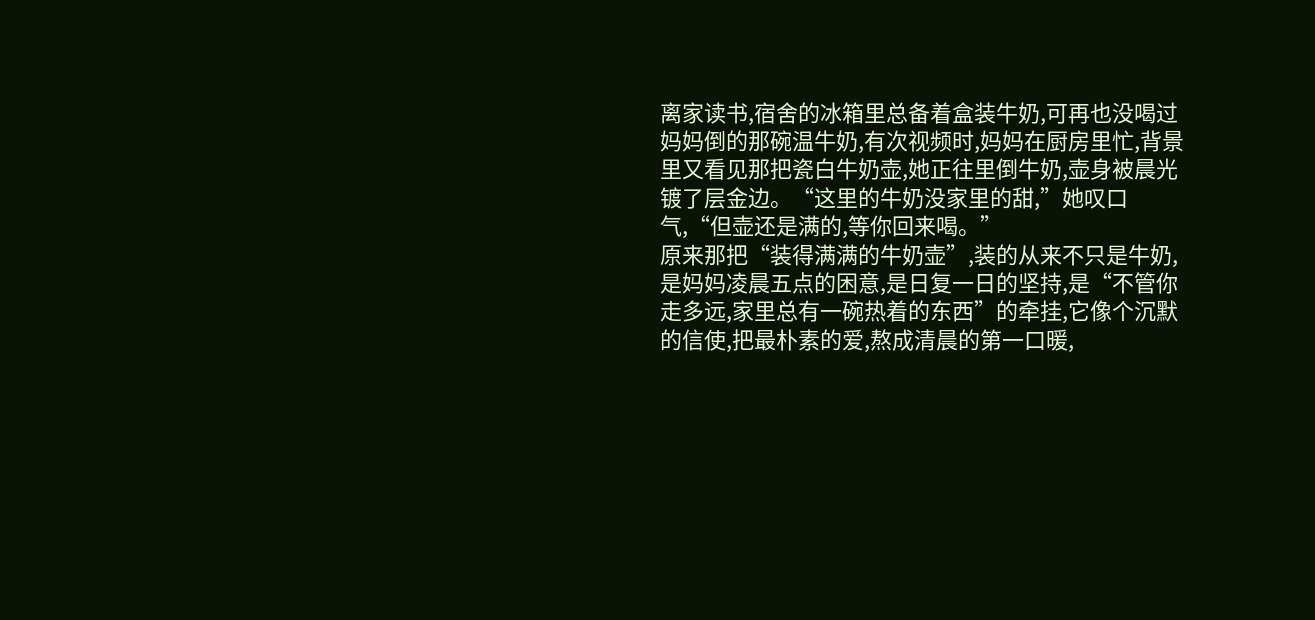离家读书,宿舍的冰箱里总备着盒装牛奶,可再也没喝过妈妈倒的那碗温牛奶,有次视频时,妈妈在厨房里忙,背景里又看见那把瓷白牛奶壶,她正往里倒牛奶,壶身被晨光镀了层金边。“这里的牛奶没家里的甜,”她叹口气,“但壶还是满的,等你回来喝。”
原来那把“装得满满的牛奶壶”,装的从来不只是牛奶,是妈妈凌晨五点的困意,是日复一日的坚持,是“不管你走多远,家里总有一碗热着的东西”的牵挂,它像个沉默的信使,把最朴素的爱,熬成清晨的第一口暖,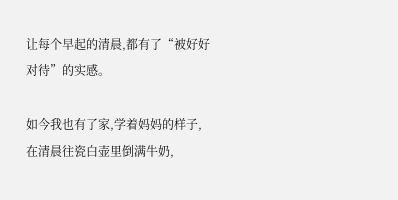让每个早起的清晨,都有了“被好好对待”的实感。

如今我也有了家,学着妈妈的样子,在清晨往瓷白壶里倒满牛奶,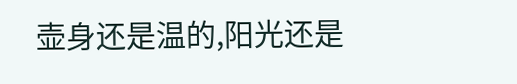壶身还是温的,阳光还是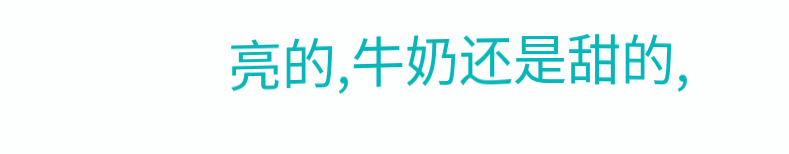亮的,牛奶还是甜的,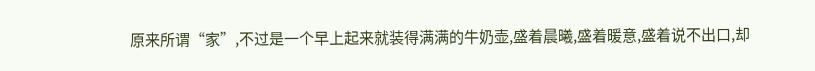原来所谓“家”,不过是一个早上起来就装得满满的牛奶壶,盛着晨曦,盛着暖意,盛着说不出口,却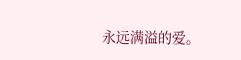永远满溢的爱。